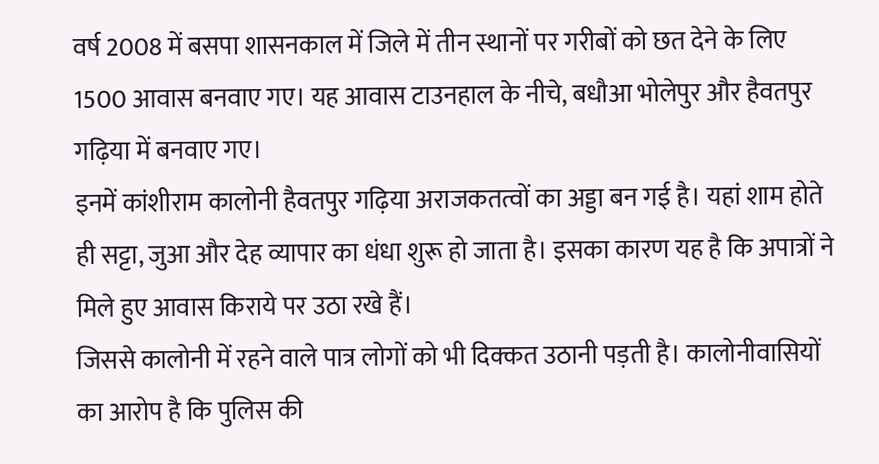वर्ष 2008 में बसपा शासनकाल में जिले में तीन स्थानों पर गरीबों को छत देने के लिए 1500 आवास बनवाए गए। यह आवास टाउनहाल के नीचे, बधौआ भोलेपुर और हैवतपुर गढ़िया में बनवाए गए।
इनमें कांशीराम कालोनी हैवतपुर गढ़िया अराजकतत्वों का अड्डा बन गई है। यहां शाम होते ही सट्टा, जुआ और देह व्यापार का धंधा शुरू हो जाता है। इसका कारण यह है कि अपात्रों ने मिले हुए आवास किराये पर उठा रखे हैं।
जिससे कालोनी में रहने वाले पात्र लोगों को भी दिक्कत उठानी पड़ती है। कालोनीवासियों का आरोप है कि पुलिस की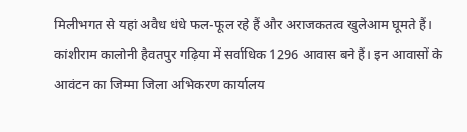मिलीभगत से यहां अवैध धंधे फल-फूल रहे हैं और अराजकतत्व खुलेआम घूमते हैं।
कांशीराम कालोनी हैवतपुर गढ़िया में सर्वाधिक 1296 आवास बने हैं। इन आवासों के आवंटन का जिम्मा जिला अभिकरण कार्यालय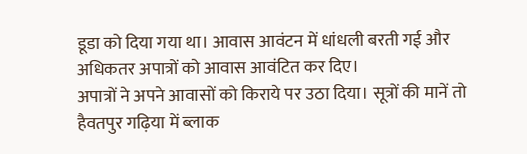डूडा को दिया गया था। आवास आवंटन में धांधली बरती गई और अधिकतर अपात्रों को आवास आवंटित कर दिए।
अपात्रों ने अपने आवासों को किराये पर उठा दिया। सूत्रों की मानें तो हैवतपुर गढ़िया में ब्लाक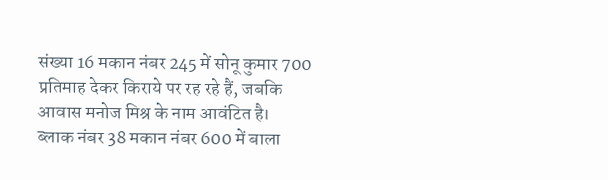संख्या 16 मकान नंबर 245 में सोनू कुमार 700 प्रतिमाह देकर किराये पर रह रहे हैं, जबकि आवास मनोज मिश्र के नाम आवंटित है।
ब्लाक नंबर 38 मकान नंबर 600 में बाला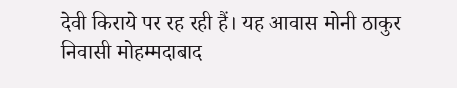देवी किराये पर रह रही हैं। यह आवास मोनी ठाकुर निवासी मोहम्मदाबाद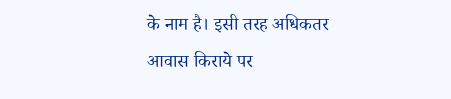के नाम है। इसी तरह अधिकतर आवास किराये पर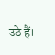उठे हैं।